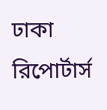ঢাকা রিপোর্টার্স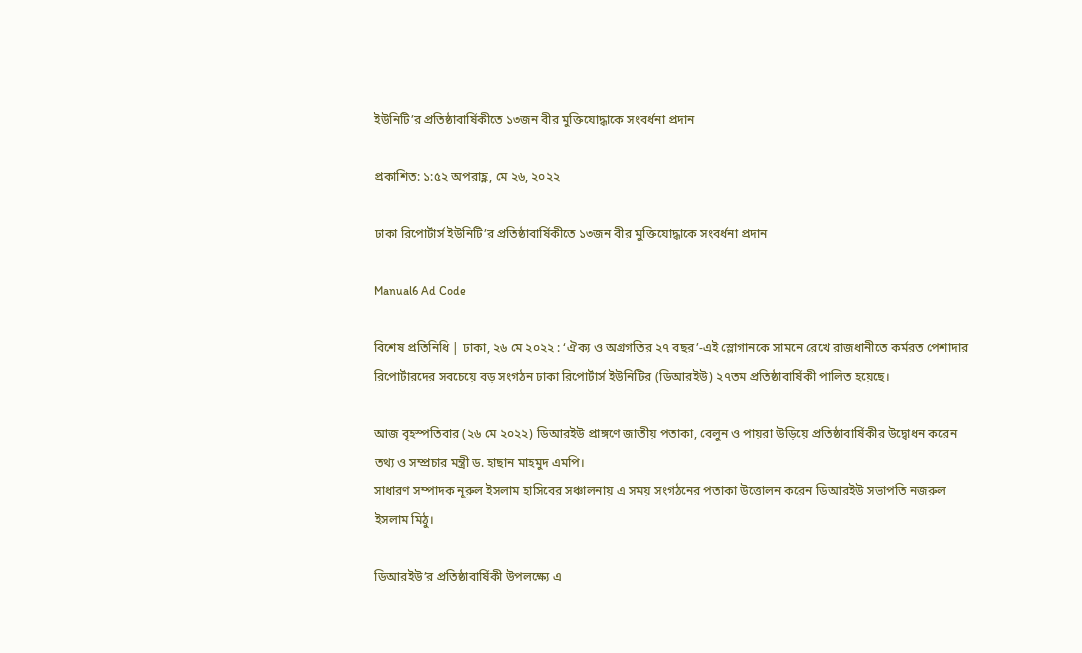ইউনিটি’র প্রতিষ্ঠাবার্ষিকীতে ১৩জন বীর মুক্তিযোদ্ধাকে সংবর্ধনা প্রদান

প্রকাশিত: ১:৫২ অপরাহ্ণ, মে ২৬, ২০২২

ঢাকা রিপোর্টার্স ইউনিটি’র প্রতিষ্ঠাবার্ষিকীতে ১৩জন বীর মুক্তিযোদ্ধাকে সংবর্ধনা প্রদান

Manual6 Ad Code

বিশেষ প্রতিনিধি | ঢাকা, ২৬ মে ২০২২ : ‘ঐক্য ও অগ্রগতির ২৭ বছর’-এই স্লোগানকে সামনে রেখে রাজধানীতে কর্মরত পেশাদার রিপোর্টারদের সবচেয়ে বড় সংগঠন ঢাকা রিপোর্টার্স ইউনিটির (ডিআরইউ) ২৭তম প্রতিষ্ঠাবার্ষিকী পালিত হয়েছে।

আজ বৃহস্পতিবার (২৬ মে ২০২২) ডিআরইউ প্রাঙ্গণে জাতীয় পতাকা, বেলুন ও পায়রা উড়িয়ে প্রতিষ্ঠাবার্ষিকীর উদ্বোধন করেন তথ্য ও সম্প্রচার মন্ত্রী ড. হাছান মাহমুদ এমপি।
সাধারণ সম্পাদক নূরুল ইসলাম হাসিবের সঞ্চালনায় এ সময় সংগঠনের পতাকা উত্তোলন করেন ডিআরইউ সভাপতি নজরুল ইসলাম মিঠু।

ডিআরইউ’র প্রতিষ্ঠাবার্ষিকী উপলক্ষ্যে এ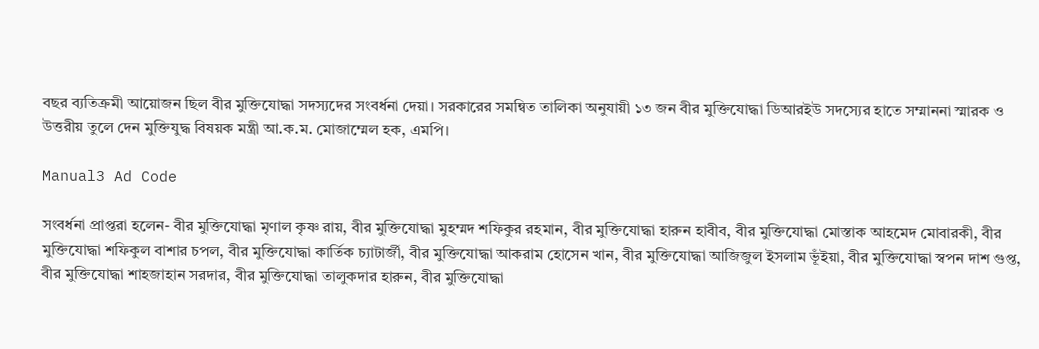বছর ব্যতিক্রমী আয়োজন ছিল বীর মুক্তিযোদ্ধা সদস্যদের সংবর্ধনা দেয়া। সরকারের সমন্বিত তালিকা অনুযায়ী ১৩ জন বীর মুক্তিযোদ্ধা ডিআরইউ সদস্যের হাতে সম্মাননা স্মারক ও উত্তরীয় তুলে দেন মুক্তিযুদ্ধ বিষয়ক মন্ত্রী আ.ক.ম. মোজাম্মেল হক, এমপি।

Manual3 Ad Code

সংবর্ধনা প্রাপ্তরা হলেন- বীর মুক্তিযোদ্ধা মৃণাল কৃষ্ণ রায়, বীর মুক্তিযোদ্ধা মুহম্মদ শফিকুর রহমান, বীর মুক্তিযোদ্ধা হারুন হাবীব, বীর মুক্তিযোদ্ধা মোস্তাক আহমেদ মোবারকী, বীর মুক্তিযোদ্ধা শফিকুল বাশার চপল, বীর মুক্তিযোদ্ধা কার্তিক চ্যাটার্জী, বীর মুক্তিযোদ্ধা আকরাম হোসেন খান, বীর মুক্তিযোদ্ধা আজিজুল ইসলাম ভূঁইয়া, বীর মুক্তিযোদ্ধা স্বপন দাশ গুপ্ত, বীর মুক্তিযোদ্ধা শাহজাহান সরদার, বীর মুক্তিযোদ্ধা তালুকদার হারুন, বীর মুক্তিযোদ্ধা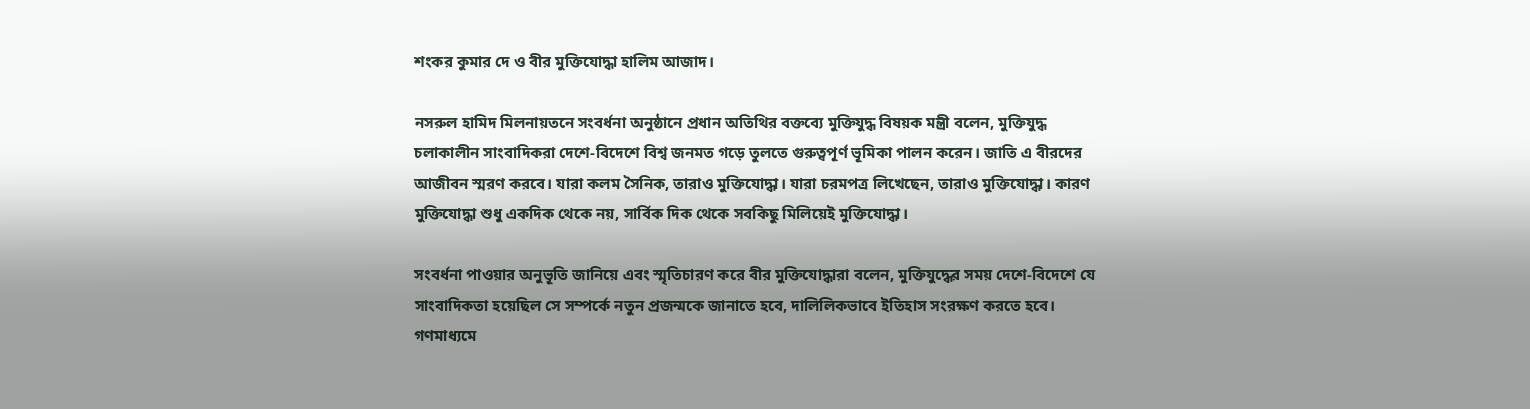শংকর কুমার দে ও বীর মুক্তিযোদ্ধা হালিম আজাদ।

নসরুল হামিদ মিলনায়তনে সংবর্ধনা অনুষ্ঠানে প্রধান অতিথির বক্তব্যে মুক্তিযুদ্ধ বিষয়ক মন্ত্রী বলেন, মুক্তিযুদ্ধ চলাকালীন সাংবাদিকরা দেশে-বিদেশে বিশ্ব জনমত গড়ে তুলতে গুরুত্বপূর্ণ ভূমিকা পালন করেন। জাতি এ বীরদের আজীবন স্মরণ করবে। যারা কলম সৈনিক, তারাও মুক্তিযোদ্ধা। যারা চরমপত্র লিখেছেন, তারাও মুক্তিযোদ্ধা। কারণ মুক্তিযোদ্ধা শুধু একদিক থেকে নয়, সার্বিক দিক থেকে সবকিছু মিলিয়েই মুক্তিযোদ্ধা।

সংবর্ধনা পাওয়ার অনুভূতি জানিয়ে এবং স্মৃতিচারণ করে বীর মুক্তিযোদ্ধারা বলেন, মুক্তিযুদ্ধের সময় দেশে-বিদেশে যে সাংবাদিকতা হয়েছিল সে সম্পর্কে নতুন প্রজন্মকে জানাতে হবে, দালিলিকভাবে ইতিহাস সংরক্ষণ করতে হবে। গণমাধ্যমে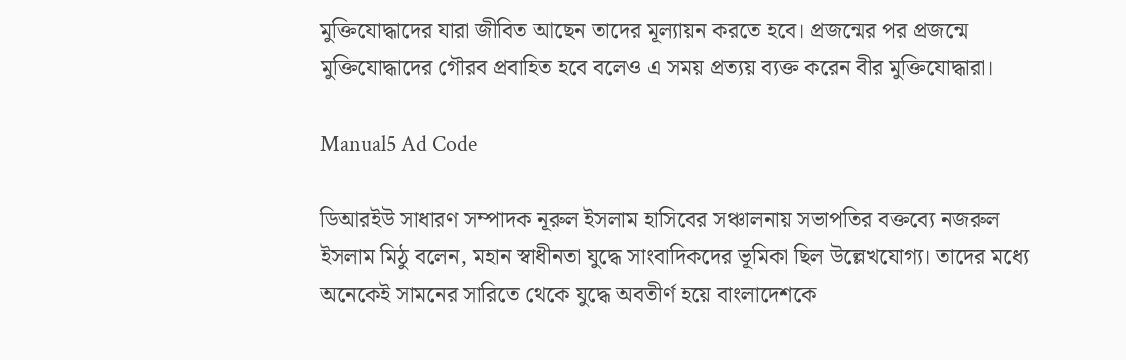মুক্তিযোদ্ধাদের যারা জীবিত আছেন তাদের মূল্যায়ন করতে হবে। প্রজন্মের পর প্রজন্মে মুক্তিযোদ্ধাদের গৌরব প্রবাহিত হবে বলেও এ সময় প্রত্যয় ব্যক্ত করেন বীর মুক্তিযোদ্ধারা।

Manual5 Ad Code

ডিআরইউ সাধারণ সম্পাদক নূরুল ইসলাম হাসিবের সঞ্চালনায় সভাপতির বক্তব্যে নজরুল ইসলাম মিঠু বলেন, মহান স্বাধীনতা যুদ্ধে সাংবাদিকদের ভূমিকা ছিল উল্লেখযোগ্য। তাদের মধ্যে অনেকেই সামনের সারিতে থেকে যুদ্ধে অবতীর্ণ হয়ে বাংলাদেশকে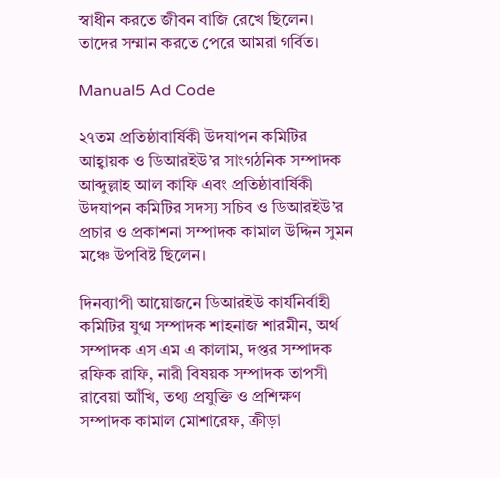স্বাধীন করতে জীবন বাজি রেখে ছিলেন। তাদের সম্মান করতে পেরে আমরা গর্বিত।

Manual5 Ad Code

২৭তম প্রতিষ্ঠাবার্ষিকী উদযাপন কমিটির আহ্বায়ক ও ডিআরইউ’র সাংগঠনিক সম্পাদক আব্দুল্লাহ আল কাফি এবং প্রতিষ্ঠাবার্ষিকী উদযাপন কমিটির সদস্য সচিব ও ডিআরইউ’র প্রচার ও প্রকাশনা সম্পাদক কামাল উদ্দিন সুমন মঞ্চে উপবিষ্ট ছিলেন।

দিনব্যাপী আয়োজনে ডিআরইউ কার্যনির্বাহী কমিটির যুগ্ম সম্পাদক শাহনাজ শারমীন, অর্থ সম্পাদক এস এম এ কালাম, দপ্তর সম্পাদক রফিক রাফি, নারী বিষয়ক সম্পাদক তাপসী রাবেয়া আঁখি, তথ্য প্রযুক্তি ও প্রশিক্ষণ সম্পাদক কামাল মোশারেফ, ক্রীড়া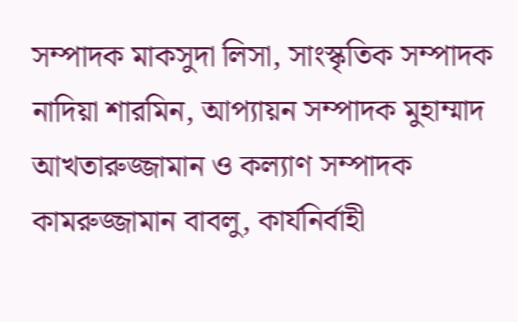সম্পাদক মাকসুদা লিসা, সাংস্কৃতিক সম্পাদক নাদিয়া শারমিন, আপ্যায়ন সম্পাদক মুহাম্মাদ আখতারুজ্জামান ও কল্যাণ সম্পাদক কামরুজ্জামান বাবলু, কার্যনির্বাহী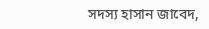সদস্য হাসান জাবেদ,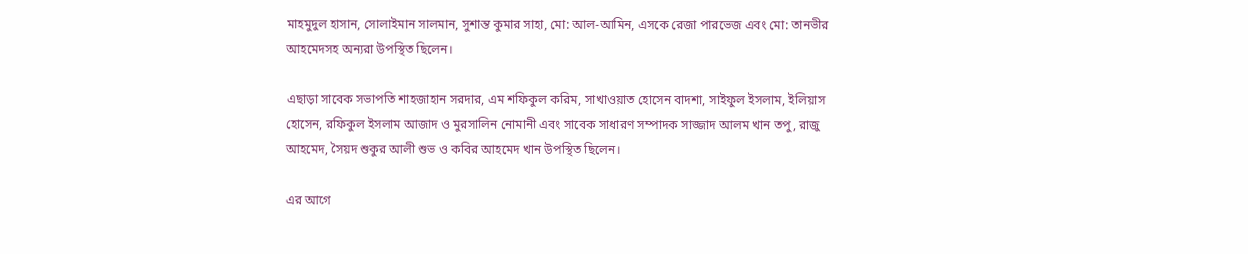মাহমুদুল হাসান, সোলাইমান সালমান, সুশান্ত কুমার সাহা, মো: আল-আমিন, এসকে রেজা পারভেজ এবং মো: তানভীর আহমেদসহ অন্যরা উপস্থিত ছিলেন।

এছাড়া সাবেক সভাপতি শাহজাহান সরদার, এম শফিকুল করিম, সাখাওয়াত হোসেন বাদশা, সাইফুল ইসলাম, ইলিয়াস হোসেন, রফিকুল ইসলাম আজাদ ও মুরসালিন নোমানী এবং সাবেক সাধারণ সম্পাদক সাজ্জাদ আলম খান তপু, রাজু আহমেদ, সৈয়দ শুকুর আলী শুভ ও কবির আহমেদ খান উপস্থিত ছিলেন।

এর আগে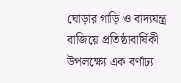ঘোড়ার গাড়ি ও বাদ্যযন্ত্র বাজিয়ে প্রতিষ্ঠাবার্ষিকী উপলক্ষ্যে এক বর্ণাঢ্য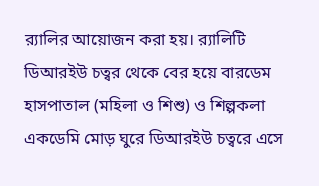র‌্যালির আয়োজন করা হয়। র‌্যালিটি ডিআরইউ চত্বর থেকে বের হয়ে বারডেম হাসপাতাল (মহিলা ও শিশু) ও শিল্পকলা একডেমি মোড় ঘুরে ডিআরইউ চত্বরে এসে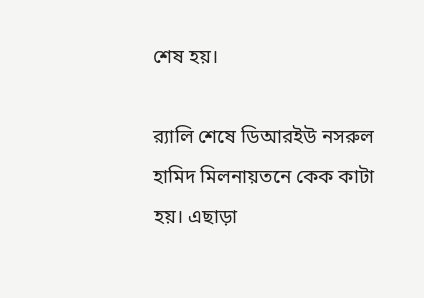শেষ হয়।

র‌্যালি শেষে ডিআরইউ নসরুল হামিদ মিলনায়তনে কেক কাটা হয়। এছাড়া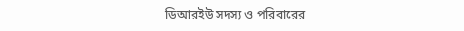ডিআরইউ সদস্য ও পরিবারের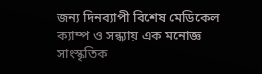জন্য দিনব্যাপী বিশেষ মেডিকেল ক্যাম্প ও সন্ধ্যায় এক মনোজ্ঞ সাংস্কৃতিক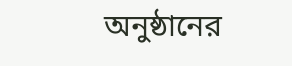অনুষ্ঠানের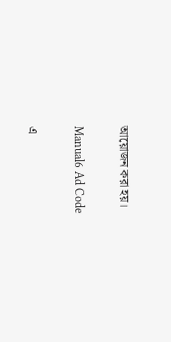আয়োজন করা হয়।

Manual6 Ad Code

এ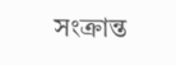সংক্রান্ত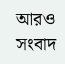আরও সংবাদ